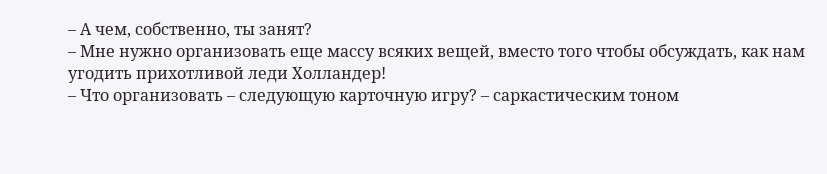– А чем, собственно, ты занят?
– Мне нужно организовать еще массу всяких вещей, вместо того чтобы обсуждать, как нам угодить прихотливой леди Холландер!
– Что организовать – следующую карточную игру? – саркастическим тоном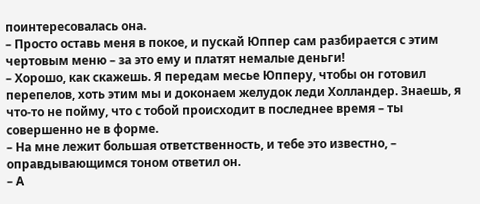поинтересовалась она.
– Просто оставь меня в покое, и пускай Юппер сам разбирается с этим чертовым меню – за это ему и платят немалые деньги!
– Хорошо, как скажешь. Я передам месье Юпперу, чтобы он готовил перепелов, хоть этим мы и доконаем желудок леди Холландер. Знаешь, я что-то не пойму, что с тобой происходит в последнее время – ты совершенно не в форме.
– На мне лежит большая ответственность, и тебе это известно, – оправдывающимся тоном ответил он.
– А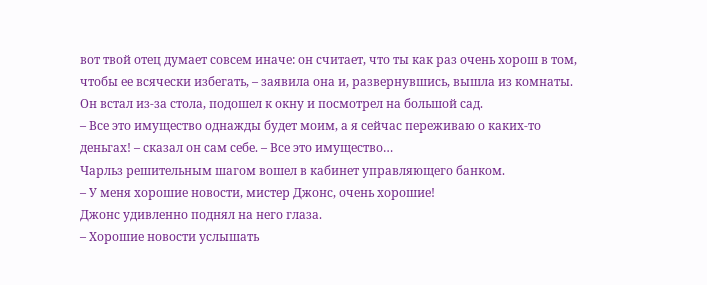вот твой отец думает совсем иначе: он считает, что ты как раз очень хорош в том, чтобы ее всячески избегать, – заявила она и, развернувшись, вышла из комнаты.
Он встал из-за стола, подошел к окну и посмотрел на большой сад.
– Все это имущество однажды будет моим, а я сейчас переживаю о каких-то деньгах! – сказал он сам себе. – Все это имущество…
Чарльз решительным шагом вошел в кабинет управляющего банком.
– У меня хорошие новости, мистер Джонс, очень хорошие!
Джонс удивленно поднял на него глаза.
– Хорошие новости услышать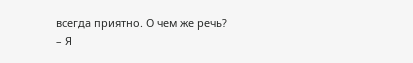всегда приятно. О чем же речь?
– Я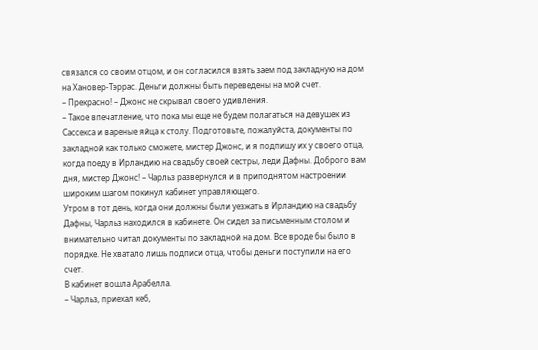связался со своим отцом, и он согласился взять заем под закладную на дом на Хановер-Тэррас. Деньги должны быть переведены на мой счет.
– Прекрасно! – Джонс не скрывал своего удивления.
– Такое впечатление, что пока мы еще не будем полагаться на девушек из Сассекса и вареные яйца к столу. Подготовьте, пожалуйста, документы по закладной как только сможете, мистер Джонс, и я подпишу их у своего отца, когда поеду в Ирландию на свадьбу своей сестры, леди Дафны. Доброго вам дня, мистер Джонс! – Чарльз развернулся и в приподнятом настроении широким шагом покинул кабинет управляющего.
Утром в тот день, когда они должны были уезжать в Ирландию на свадьбу Дафны, Чарльз находился в кабинете. Он сидел за письменным столом и внимательно читал документы по закладной на дом. Все вроде бы было в порядке. Не хватало лишь подписи отца, чтобы деньги поступили на его счет.
В кабинет вошла Арабелла.
– Чарльз, приехал кеб,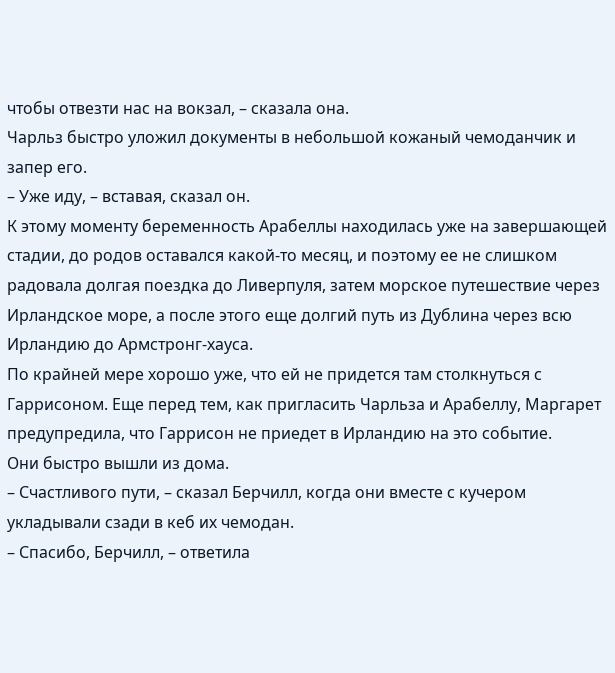чтобы отвезти нас на вокзал, – сказала она.
Чарльз быстро уложил документы в небольшой кожаный чемоданчик и запер его.
– Уже иду, – вставая, сказал он.
К этому моменту беременность Арабеллы находилась уже на завершающей стадии, до родов оставался какой-то месяц, и поэтому ее не слишком радовала долгая поездка до Ливерпуля, затем морское путешествие через Ирландское море, а после этого еще долгий путь из Дублина через всю Ирландию до Армстронг-хауса.
По крайней мере хорошо уже, что ей не придется там столкнуться с Гаррисоном. Еще перед тем, как пригласить Чарльза и Арабеллу, Маргарет предупредила, что Гаррисон не приедет в Ирландию на это событие.
Они быстро вышли из дома.
– Счастливого пути, – сказал Берчилл, когда они вместе с кучером укладывали сзади в кеб их чемодан.
– Спасибо, Берчилл, – ответила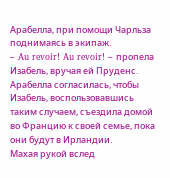Арабелла, при помощи Чарльза поднимаясь в экипаж.
– Au revoir! Au revoir! – пропела Изабель, вручая ей Пруденс. Арабелла согласилась, чтобы Изабель, воспользовавшись таким случаем, съездила домой во Францию к своей семье, пока они будут в Ирландии.
Махая рукой вслед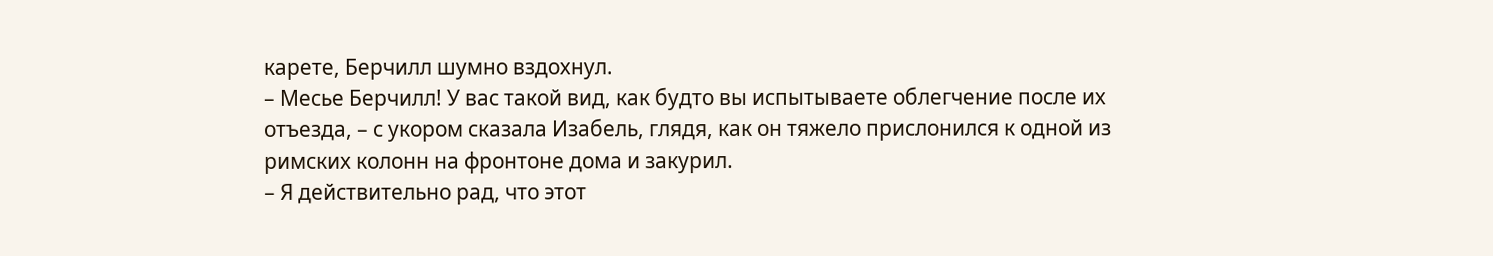карете, Берчилл шумно вздохнул.
– Месье Берчилл! У вас такой вид, как будто вы испытываете облегчение после их отъезда, – с укором сказала Изабель, глядя, как он тяжело прислонился к одной из римских колонн на фронтоне дома и закурил.
– Я действительно рад, что этот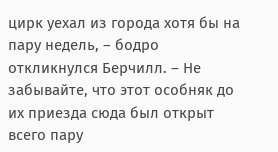цирк уехал из города хотя бы на пару недель, – бодро откликнулся Берчилл. – Не забывайте, что этот особняк до их приезда сюда был открыт всего пару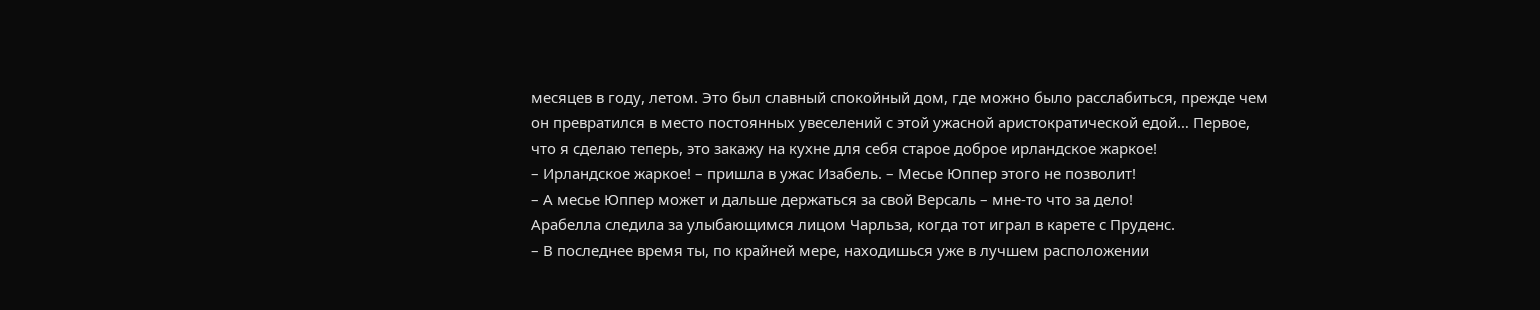месяцев в году, летом. Это был славный спокойный дом, где можно было расслабиться, прежде чем он превратился в место постоянных увеселений с этой ужасной аристократической едой… Первое, что я сделаю теперь, это закажу на кухне для себя старое доброе ирландское жаркое!
– Ирландское жаркое! – пришла в ужас Изабель. – Месье Юппер этого не позволит!
– А месье Юппер может и дальше держаться за свой Версаль – мне-то что за дело!
Арабелла следила за улыбающимся лицом Чарльза, когда тот играл в карете с Пруденс.
– В последнее время ты, по крайней мере, находишься уже в лучшем расположении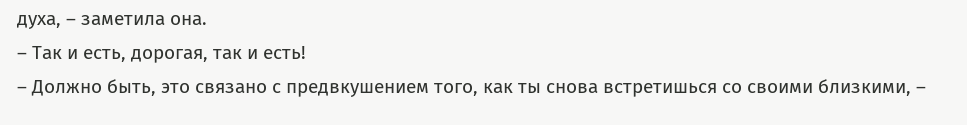духа, – заметила она.
– Так и есть, дорогая, так и есть!
– Должно быть, это связано с предвкушением того, как ты снова встретишься со своими близкими, –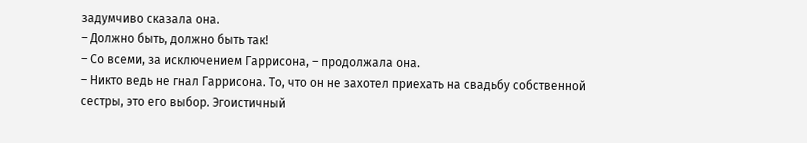задумчиво сказала она.
– Должно быть, должно быть так!
– Со всеми, за исключением Гаррисона, – продолжала она.
– Никто ведь не гнал Гаррисона. То, что он не захотел приехать на свадьбу собственной сестры, это его выбор. Эгоистичный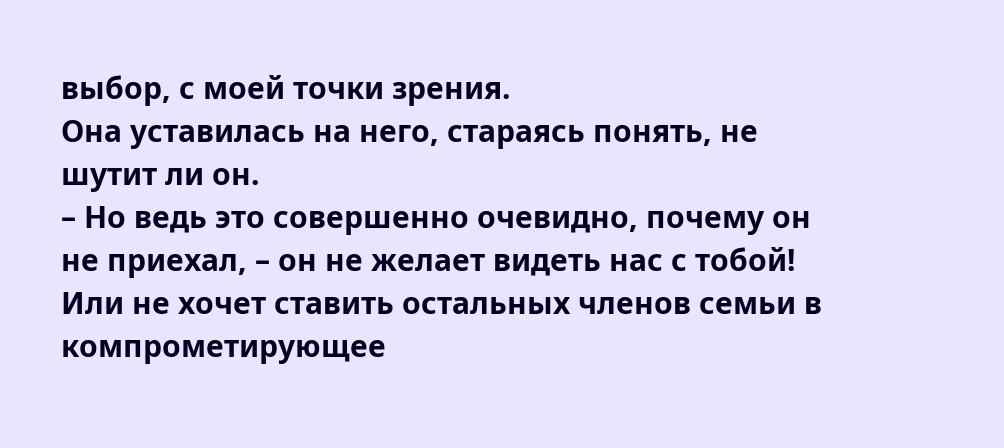выбор, с моей точки зрения.
Она уставилась на него, стараясь понять, не шутит ли он.
– Но ведь это совершенно очевидно, почему он не приехал, – он не желает видеть нас с тобой! Или не хочет ставить остальных членов семьи в компрометирующее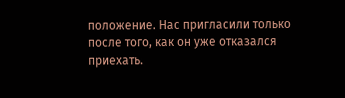положение. Нас пригласили только после того, как он уже отказался приехать.